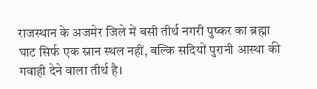राजस्थान के अजमेर जिले में बसी तीर्थ नगरी पुष्कर का ब्रह्मा घाट सिर्फ एक स्नान स्थल नहीं, बल्कि सदियों पुरानी आस्था की गवाही देने वाला तीर्थ है।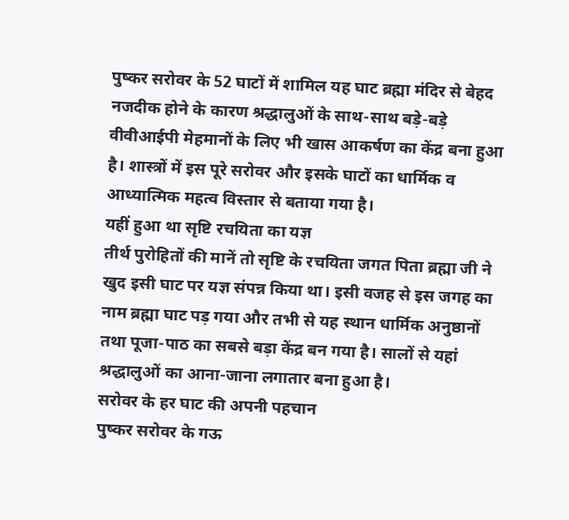पुष्कर सरोवर के 52 घाटों में शामिल यह घाट ब्रह्मा मंदिर से बेहद नजदीक होने के कारण श्रद्धालुओं के साथ-साथ बड़े-बड़े वीवीआईपी मेहमानों के लिए भी खास आकर्षण का केंद्र बना हुआ है। शास्त्रों में इस पूरे सरोवर और इसके घाटों का धार्मिक व आध्यात्मिक महत्व विस्तार से बताया गया है।
यहीं हुआ था सृष्टि रचयिता का यज्ञ
तीर्थ पुरोहितों की मानें तो सृष्टि के रचयिता जगत पिता ब्रह्मा जी ने खुद इसी घाट पर यज्ञ संपन्न किया था। इसी वजह से इस जगह का नाम ब्रह्मा घाट पड़ गया और तभी से यह स्थान धार्मिक अनुष्ठानों तथा पूजा-पाठ का सबसे बड़ा केंद्र बन गया है। सालों से यहां श्रद्धालुओं का आना-जाना लगातार बना हुआ है।
सरोवर के हर घाट की अपनी पहचान
पुष्कर सरोवर के गऊ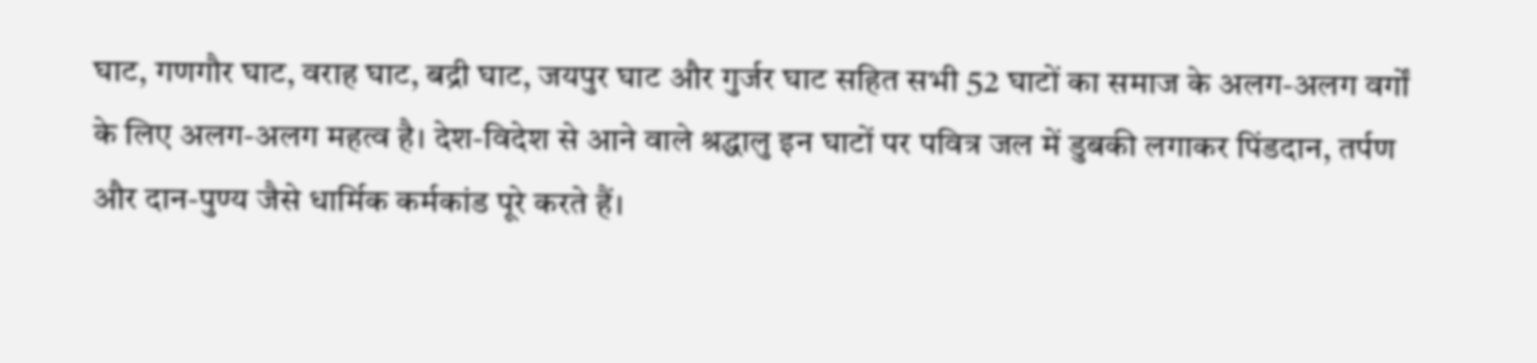घाट, गणगौर घाट, वराह घाट, बद्री घाट, जयपुर घाट और गुर्जर घाट सहित सभी 52 घाटों का समाज के अलग-अलग वर्गों के लिए अलग-अलग महत्व है। देश-विदेश से आने वाले श्रद्धालु इन घाटों पर पवित्र जल में डुबकी लगाकर पिंडदान, तर्पण और दान-पुण्य जैसे धार्मिक कर्मकांड पूरे करते हैं।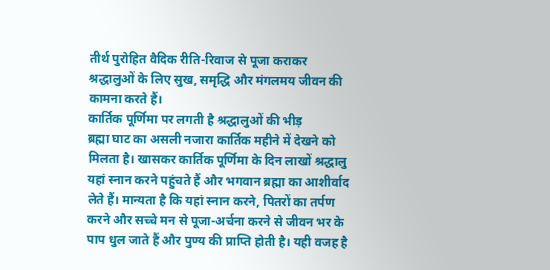तीर्थ पुरोहित वैदिक रीति-रिवाज से पूजा कराकर श्रद्धालुओं के लिए सुख, समृद्धि और मंगलमय जीवन की कामना करते हैं।
कार्तिक पूर्णिमा पर लगती है श्रद्धालुओं की भीड़
ब्रह्मा घाट का असली नजारा कार्तिक महीने में देखने को मिलता है। खासकर कार्तिक पूर्णिमा के दिन लाखों श्रद्धालु यहां स्नान करने पहुंचते हैं और भगवान ब्रह्मा का आशीर्वाद लेते हैं। मान्यता है कि यहां स्नान करने, पितरों का तर्पण करने और सच्चे मन से पूजा-अर्चना करने से जीवन भर के पाप धुल जाते हैं और पुण्य की प्राप्ति होती है। यही वजह है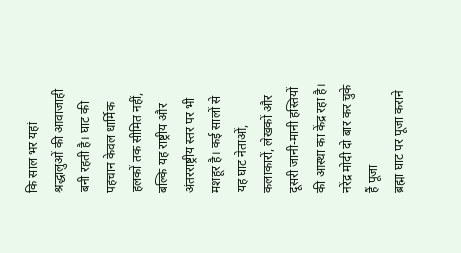कि साल भर यहां श्रद्धालुओं की आवाजाही बनी रहती है। घाट की पहचान केवल धार्मिक हलकों तक सीमित नहीं, बल्कि यह राष्ट्रीय और अंतरराष्ट्रीय स्तर पर भी मशहूर है। कई सालों से यह घाट नेताओं, कलाकारों, लेखकों और दूसरी जानी-मानी हस्तियों की आस्था का केंद्र रहा है।
नरेंद्र मोदी दो बार कर चुके हैं पूजा
ब्रह्मा घाट पर पूजा कराने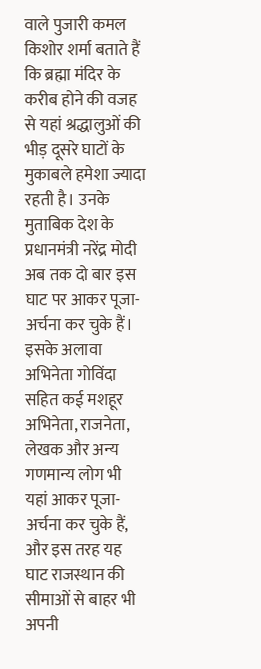वाले पुजारी कमल किशोर शर्मा बताते हैं कि ब्रह्मा मंदिर के करीब होने की वजह से यहां श्रद्धालुओं की भीड़ दूसरे घाटों के मुकाबले हमेशा ज्यादा रहती है। उनके मुताबिक देश के प्रधानमंत्री नरेंद्र मोदी अब तक दो बार इस घाट पर आकर पूजा-अर्चना कर चुके हैं। इसके अलावा अभिनेता गोविंदा सहित कई मशहूर अभिनेता, राजनेता, लेखक और अन्य गणमान्य लोग भी यहां आकर पूजा-अर्चना कर चुके हैं, और इस तरह यह घाट राजस्थान की सीमाओं से बाहर भी अपनी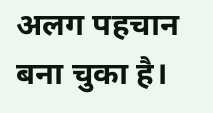अलग पहचान बना चुका है।